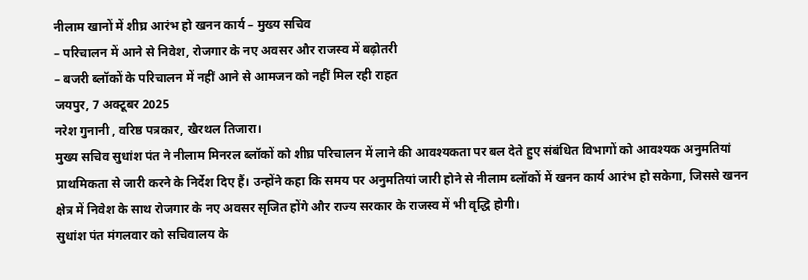नीलाम खानों में शीघ्र आरंभ हो खनन कार्य – मुख्य सचिव
– परिचालन में आने से निवेश, रोजगार के नए अवसर और राजस्व में बढ़ोतरी
– बजरी ब्लॉकों के परिचालन में नहीं आने से आमजन को नहीं मिल रही राहत
जयपुर, 7 अक्टूबर 2025
नरेश गुनानी , वरिष्ठ पत्रकार, खैरथल तिजारा।
मुख्य सचिव सुधांश पंत ने नीलाम मिनरल ब्लॉकों को शीघ्र परिचालन में लाने की आवश्यकता पर बल देते हुए संबंधित विभागों को आवश्यक अनुमतियां प्राथमिकता से जारी करने के निर्देश दिए हैं। उन्होंने कहा कि समय पर अनुमतियां जारी होने से नीलाम ब्लॉकों में खनन कार्य आरंभ हो सकेगा, जिससे खनन क्षेत्र में निवेश के साथ रोजगार के नए अवसर सृजित होंगे और राज्य सरकार के राजस्व में भी वृद्धि होगी।
सुधांश पंत मंगलवार को सचिवालय के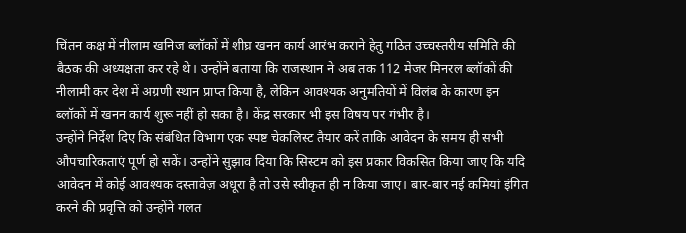चिंतन कक्ष में नीलाम खनिज ब्लॉकों में शीघ्र खनन कार्य आरंभ कराने हेतु गठित उच्चस्तरीय समिति की बैठक की अध्यक्षता कर रहे थे। उन्होंने बताया कि राजस्थान ने अब तक 112 मेजर मिनरल ब्लॉकों की नीलामी कर देश में अग्रणी स्थान प्राप्त किया है, लेकिन आवश्यक अनुमतियों में विलंब के कारण इन ब्लॉकों में खनन कार्य शुरू नहीं हो सका है। केंद्र सरकार भी इस विषय पर गंभीर है।
उन्होंने निर्देश दिए कि संबंधित विभाग एक स्पष्ट चेकलिस्ट तैयार करें ताकि आवेदन के समय ही सभी औपचारिकताएं पूर्ण हो सकें। उन्होंने सुझाव दिया कि सिस्टम को इस प्रकार विकसित किया जाए कि यदि आवेदन में कोई आवश्यक दस्तावेज़ अधूरा है तो उसे स्वीकृत ही न किया जाए। बार-बार नई कमियां इंगित करने की प्रवृत्ति को उन्होंने गलत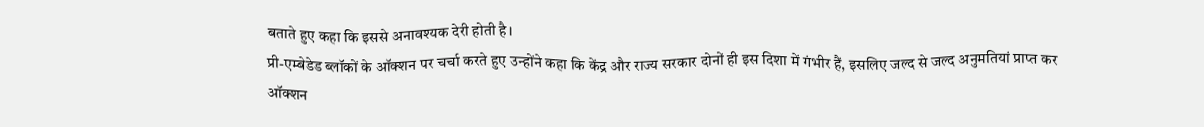बताते हुए कहा कि इससे अनावश्यक देरी होती है।
प्री-एम्बेडेड ब्लॉकों के ऑक्शन पर चर्चा करते हुए उन्होंने कहा कि केंद्र और राज्य सरकार दोनों ही इस दिशा में गंभीर हैं, इसलिए जल्द से जल्द अनुमतियां प्राप्त कर ऑक्शन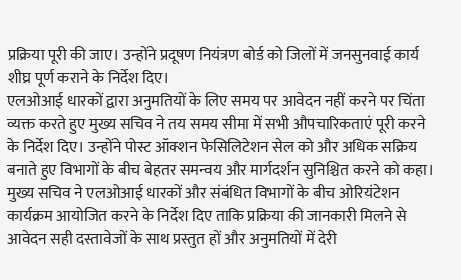प्रक्रिया पूरी की जाए। उन्होंने प्रदूषण नियंत्रण बोर्ड को जिलों में जनसुनवाई कार्य शीघ्र पूर्ण कराने के निर्देश दिए।
एलओआई धारकों द्वारा अनुमतियों के लिए समय पर आवेदन नहीं करने पर चिंता व्यक्त करते हुए मुख्य सचिव ने तय समय सीमा में सभी औपचारिकताएं पूरी करने के निर्देश दिए। उन्होंने पोस्ट ऑक्शन फेसिलिटेशन सेल को और अधिक सक्रिय बनाते हुए विभागों के बीच बेहतर समन्वय और मार्गदर्शन सुनिश्चित करने को कहा।
मुख्य सचिव ने एलओआई धारकों और संबंधित विभागों के बीच ओरियंटेशन कार्यक्रम आयोजित करने के निर्देश दिए ताकि प्रक्रिया की जानकारी मिलने से आवेदन सही दस्तावेजों के साथ प्रस्तुत हों और अनुमतियों में देरी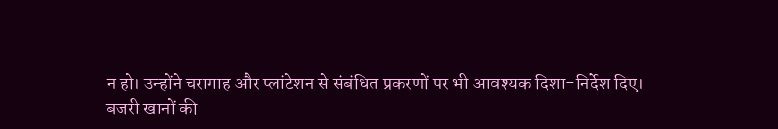न हो। उन्होंने चरागाह और प्लांटेशन से संबंधित प्रकरणों पर भी आवश्यक दिशा-निर्देश दिए।
बजरी खानों की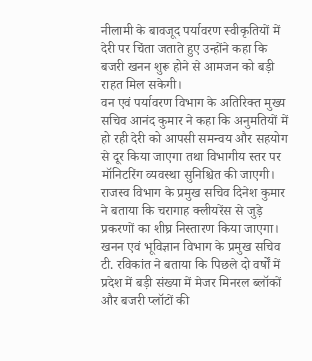नीलामी के बावजूद पर्यावरण स्वीकृतियों में देरी पर चिंता जताते हुए उन्होंने कहा कि बजरी खनन शुरू होने से आमजन को बड़ी राहत मिल सकेगी।
वन एवं पर्यावरण विभाग के अतिरिक्त मुख्य सचिव आनंद कुमार ने कहा कि अनुमतियों में हो रही देरी को आपसी समन्वय और सहयोग से दूर किया जाएगा तथा विभागीय स्तर पर मॉनिटरिंग व्यवस्था सुनिश्चित की जाएगी।
राजस्व विभाग के प्रमुख सचिव दिनेश कुमार ने बताया कि चरागाह क्लीयरेंस से जुड़े प्रकरणों का शीघ्र निस्तारण किया जाएगा।
खनन एवं भूविज्ञान विभाग के प्रमुख सचिव टी. रविकांत ने बताया कि पिछले दो वर्षों में प्रदेश में बड़ी संख्या में मेजर मिनरल ब्लॉकों और बजरी प्लॉटों की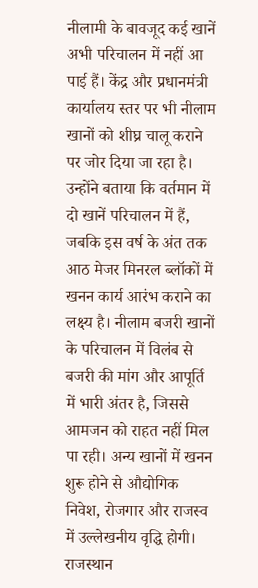नीलामी के बावजूद कई खानें अभी परिचालन में नहीं आ पाई हैं। केंद्र और प्रधानमंत्री कार्यालय स्तर पर भी नीलाम खानों को शीघ्र चालू कराने पर जोर दिया जा रहा है।
उन्होंने बताया कि वर्तमान में दो खानें परिचालन में हैं, जबकि इस वर्ष के अंत तक आठ मेजर मिनरल ब्लॉकों में खनन कार्य आरंभ कराने का लक्ष्य है। नीलाम बजरी खानों के परिचालन में विलंब से बजरी की मांग और आपूर्ति में भारी अंतर है, जिससे आमजन को राहत नहीं मिल पा रही। अन्य खानों में खनन शुरू होने से औद्योगिक निवेश, रोजगार और राजस्व में उल्लेखनीय वृद्धि होगी।
राजस्थान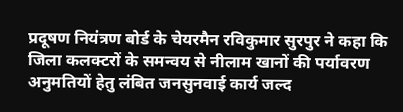प्रदूषण नियंत्रण बोर्ड के चेयरमैन रविकुमार सुरपुर ने कहा कि जिला कलक्टरों के समन्वय से नीलाम खानों की पर्यावरण अनुमतियों हेतु लंबित जनसुनवाई कार्य जल्द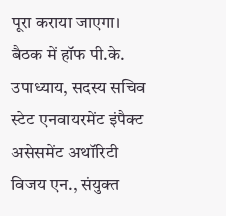पूरा कराया जाएगा।
बैठक में हॉफ पी.के. उपाध्याय, सदस्य सचिव स्टेट एनवायरमेंट इंपैक्ट असेसमेंट अथॉरिटी विजय एन., संयुक्त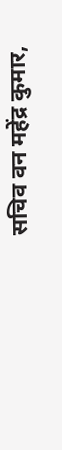सचिव वन महेंद्र कुमार,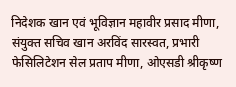निदेशक खान एवं भूविज्ञान महावीर प्रसाद मीणा, संयुक्त सचिव खान अरविंद सारस्वत, प्रभारी फेसिलिटेशन सेल प्रताप मीणा, ओएसडी श्रीकृष्ण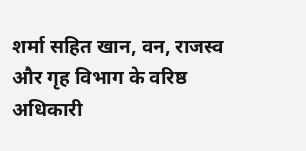शर्मा सहित खान, वन, राजस्व और गृह विभाग के वरिष्ठ अधिकारी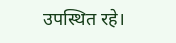उपस्थित रहे।